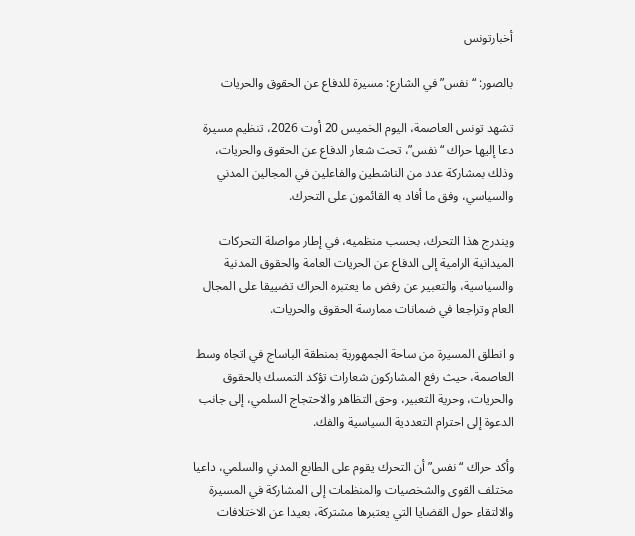أخبارتونس

بالصور: “نفس”في الشارع: مسيرة للدفاع عن الحقوق والحريات

تشهد تونس العاصمة، اليوم الخميس 20 أوت 2026، تنظيم مسيرة دعا إليها حراك “نفس”، تحت شعار الدفاع عن الحقوق والحريات، وذلك بمشاركة عدد من الناشطين والفاعلين في المجالين المدني والسياسي، وفق ما أفاد به القائمون على التحرك.

ويندرج هذا التحرك، بحسب منظميه، في إطار مواصلة التحركات الميدانية الرامية إلى الدفاع عن الحريات العامة والحقوق المدنية والسياسية، والتعبير عن رفض ما يعتبره الحراك تضييقا على المجال العام وتراجعا في ضمانات ممارسة الحقوق والحريات.

و انطلق المسيرة من ساحة الجمهورية بمنطقة الباساج في اتجاه وسط العاصمة، حيث رفع المشاركون شعارات تؤكد التمسك بالحقوق والحريات، وحرية التعبير، وحق التظاهر والاحتجاج السلمي، إلى جانب الدعوة إلى احترام التعددية السياسية والفك.

وأكد حراك “نفس” أن التحرك يقوم على الطابع المدني والسلمي، داعيا مختلف القوى والشخصيات والمنظمات إلى المشاركة في المسيرة والالتقاء حول القضايا التي يعتبرها مشتركة، بعيدا عن الاختلافات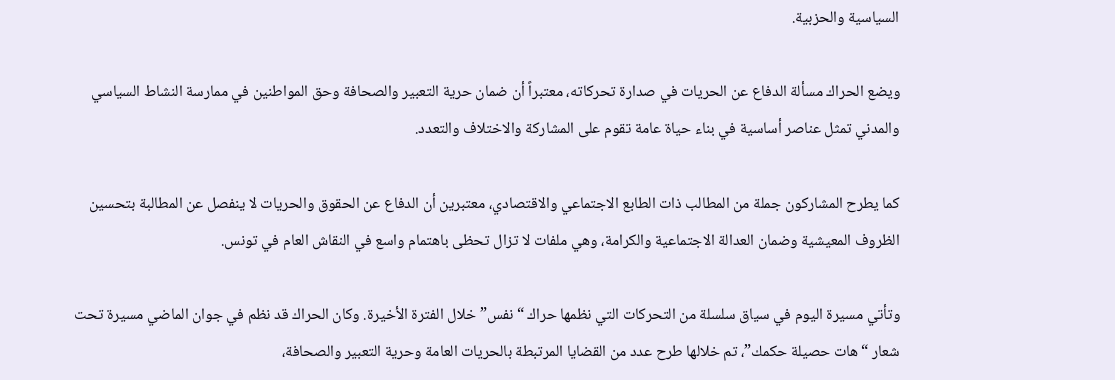السياسية والحزبية.

ويضع الحراك مسألة الدفاع عن الحريات في صدارة تحركاته، معتبراً أن ضمان حرية التعبير والصحافة وحق المواطنين في ممارسة النشاط السياسي والمدني تمثل عناصر أساسية في بناء حياة عامة تقوم على المشاركة والاختلاف والتعدد.

كما يطرح المشاركون جملة من المطالب ذات الطابع الاجتماعي والاقتصادي، معتبرين أن الدفاع عن الحقوق والحريات لا ينفصل عن المطالبة بتحسين الظروف المعيشية وضمان العدالة الاجتماعية والكرامة، وهي ملفات لا تزال تحظى باهتمام واسع في النقاش العام في تونس.

وتأتي مسيرة اليوم في سياق سلسلة من التحركات التي نظمها حراك “نفس” خلال الفترة الأخيرة. وكان الحراك قد نظم في جوان الماضي مسيرة تحت شعار “هات حصيلة حكمك”، تم خلالها طرح عدد من القضايا المرتبطة بالحريات العامة وحرية التعبير والصحافة،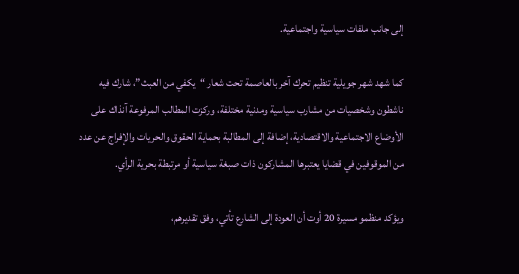إلى جانب ملفات سياسية واجتماعية.

كما شهد شهر جويلية تنظيم تحرك آخر بالعاصمة تحت شعار “يكفي من العبث”، شارك فيه ناشطون وشخصيات من مشارب سياسية ومدنية مختلفة، وركزت المطالب المرفوعة آنذاك على الأوضاع الاجتماعية والاقتصادية، إضافة إلى المطالبة بحماية الحقوق والحريات والإفراج عن عدد من الموقوفين في قضايا يعتبرها المشاركون ذات صبغة سياسية أو مرتبطة بحرية الرأي.

ويؤكد منظمو مسيرة 20 أوت أن العودة إلى الشارع تأتي، وفق تقديرهم،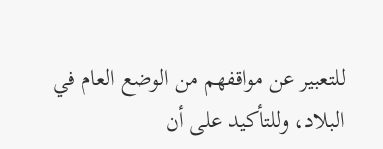للتعبير عن مواقفهم من الوضع العام في البلاد، وللتأكيد على أن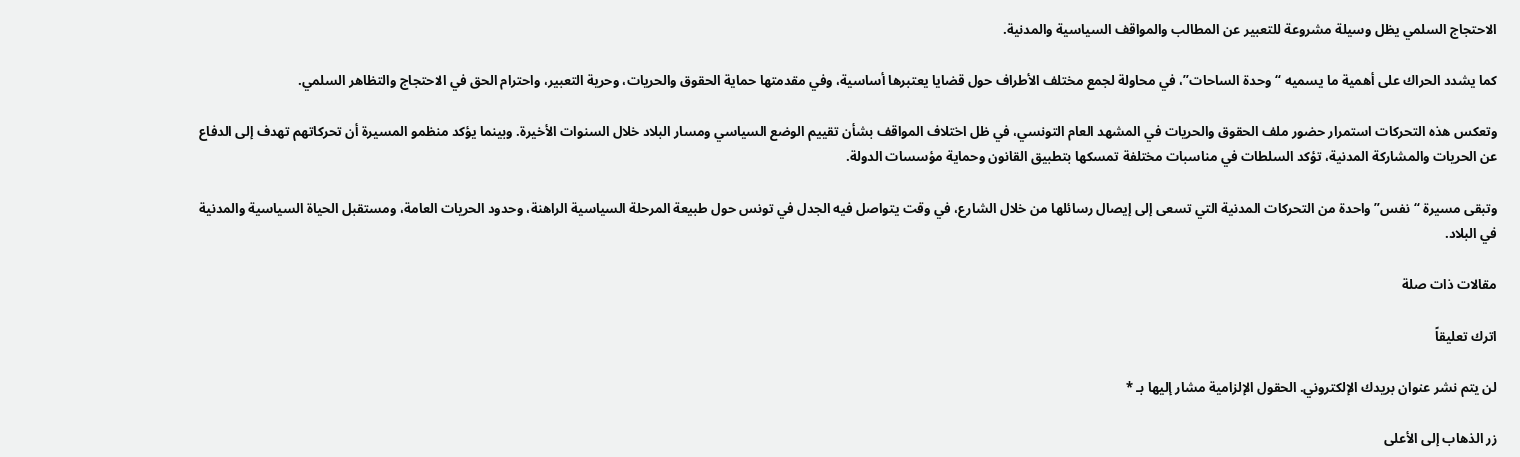الاحتجاج السلمي يظل وسيلة مشروعة للتعبير عن المطالب والمواقف السياسية والمدنية.

كما يشدد الحراك على أهمية ما يسميه “وحدة الساحات”، في محاولة لجمع مختلف الأطراف حول قضايا يعتبرها أساسية، وفي مقدمتها حماية الحقوق والحريات، وحرية التعبير، واحترام الحق في الاحتجاج والتظاهر السلمي.

وتعكس هذه التحركات استمرار حضور ملف الحقوق والحريات في المشهد العام التونسي، في ظل اختلاف المواقف بشأن تقييم الوضع السياسي ومسار البلاد خلال السنوات الأخيرة. وبينما يؤكد منظمو المسيرة أن تحركاتهم تهدف إلى الدفاع عن الحريات والمشاركة المدنية، تؤكد السلطات في مناسبات مختلفة تمسكها بتطبيق القانون وحماية مؤسسات الدولة.

وتبقى مسيرة “نفس” واحدة من التحركات المدنية التي تسعى إلى إيصال رسائلها من خلال الشارع، في وقت يتواصل فيه الجدل في تونس حول طبيعة المرحلة السياسية الراهنة، وحدود الحريات العامة، ومستقبل الحياة السياسية والمدنية في البلاد.

مقالات ذات صلة

اترك تعليقاً

لن يتم نشر عنوان بريدك الإلكتروني. الحقول الإلزامية مشار إليها بـ *

زر الذهاب إلى الأعلى